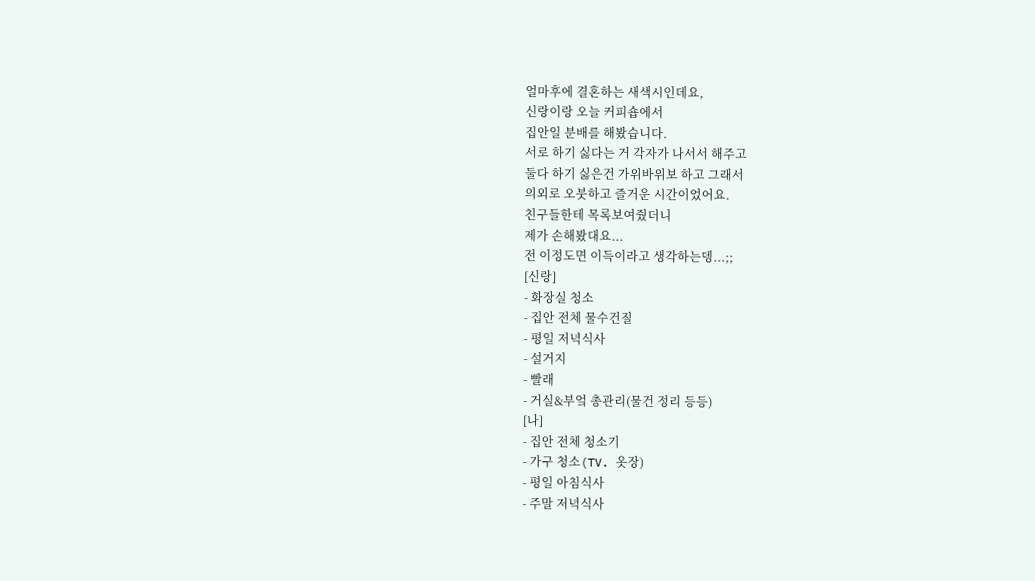얼마후에 결혼하는 새색시인데요,
신랑이랑 오늘 커피숍에서
집안일 분배를 해봤습니다.
서로 하기 싫다는 거 각자가 나서서 해주고
둘다 하기 싫은건 가위바위보 하고 그래서
의외로 오붓하고 즐거운 시간이었어요.
친구들한테 목록보여줬더니
제가 손해봤대요...
전 이정도면 이득이라고 생각하는뎅...;;
[신랑]
- 화장실 청소
- 집안 전체 물수건질
- 평일 저녁식사
- 설거지
- 빨래
- 거실&부엌 총관리(물건 정리 등등)
[나]
- 집안 전체 청소기
- 가구 청소(TV. 옷장)
- 평일 아침식사
- 주말 저녁식사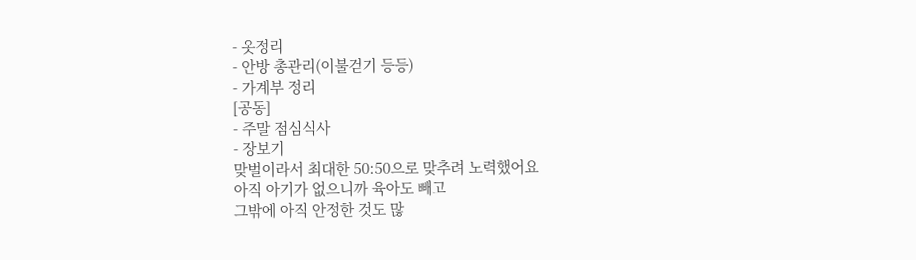- 옷정리
- 안방 총관리(이불걷기 등등)
- 가계부 정리
[공동]
- 주말 점심식사
- 장보기
맞벌이라서 최대한 50:50으로 맞추려 노력했어요
아직 아기가 없으니까 육아도 빼고
그밖에 아직 안정한 것도 많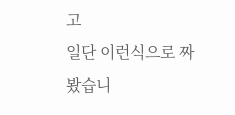고
일단 이런식으로 짜봤습니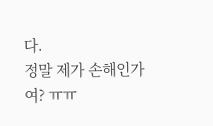다.
정말 제가 손해인가여? ㅠㅠ